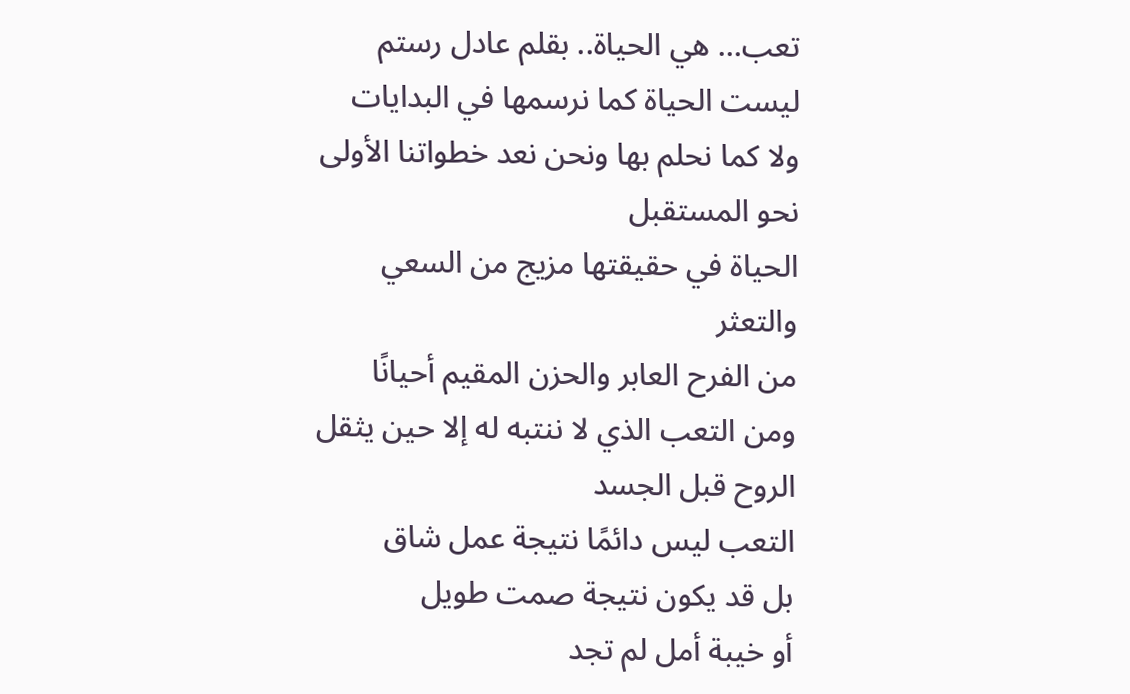تعب… هي الحياة.. بقلم عادل رستم
ليست الحياة كما نرسمها في البدايات
ولا كما نحلم بها ونحن نعد خطواتنا الأولى نحو المستقبل
الحياة في حقيقتها مزيج من السعي والتعثر
من الفرح العابر والحزن المقيم أحيانًا
ومن التعب الذي لا ننتبه له إلا حين يثقل الروح قبل الجسد
التعب ليس دائمًا نتيجة عمل شاق
بل قد يكون نتيجة صمت طويل
أو خيبة أمل لم تجد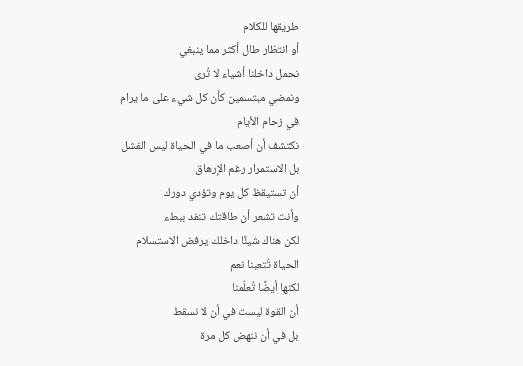طريقها للكلام
أو انتظار طال أكثر مما ينبغي
نحمل داخلنا أشياء لا تُرى
ونمضي مبتسمين كأن كل شيء على ما يرام
في زحام الأيام
نكتشف أن أصعب ما في الحياة ليس الفشل
بل الاستمرار رغم الإرهاق
أن تستيقظ كل يوم وتؤدي دورك
وأنت تشعر أن طاقتك تنفد ببطء
لكن هناك شيئًا داخلك يرفض الاستسلام
الحياة تُتعبنا نعم
لكنها أيضًا تُعلّمنا
أن القوة ليست في أن لا نسقط
بل في أن ننهض كل مرة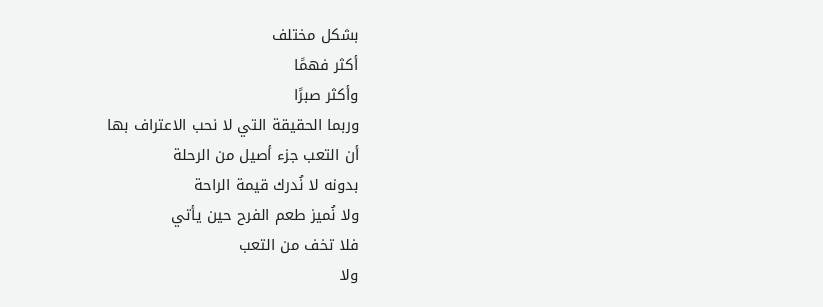بشكل مختلف
أكثر فهمًا
وأكثر صبرًا
وربما الحقيقة التي لا نحب الاعتراف بها
أن التعب جزء أصيل من الرحلة
بدونه لا نُدرك قيمة الراحة
ولا نُميز طعم الفرح حين يأتي
فلا تخف من التعب
ولا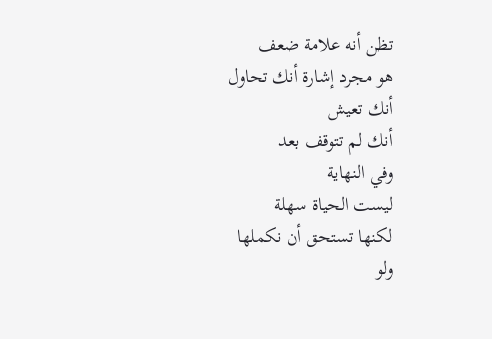تظن أنه علامة ضعف
هو مجرد إشارة أنك تحاول
أنك تعيش
أنك لم تتوقف بعد
وفي النهاية
ليست الحياة سهلة
لكنها تستحق أن نكملها
ولو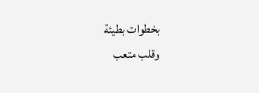بخطوات بطيئة
وقلب متعب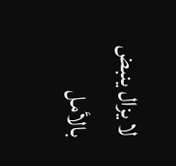لا يزال ينبض بالأمل